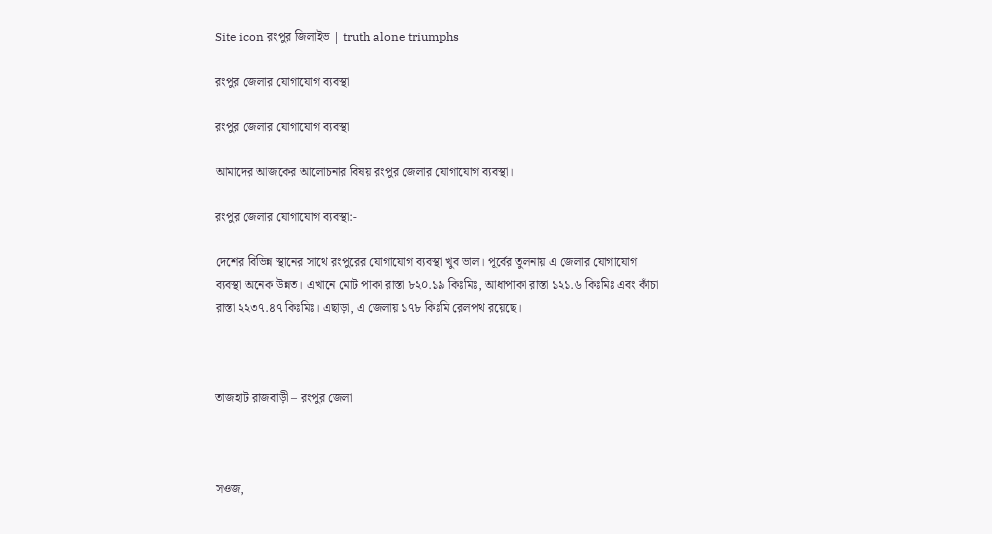Site icon রংপুর জিলাইভ | truth alone triumphs

রংপুর জেলার যোগাযোগ ব্যবস্থা

রংপুর জেলার যোগাযোগ ব্যবস্থা

আমাদের আজকের আলোচনার বিষয় রংপুর জেলার যোগাযোগ ব্যবস্থা।

রংপুর জেলার যোগাযোগ ব্যবস্থা:-

দেশের বিভিন্ন স্থানের সাথে রংপুরের যোগাযোগ ব্যবস্থা খুব ভাল। পূর্বের তুলনায় এ জেলার যোগাযোগ ব্যবস্থা অনেক উন্নত। এখানে মোট পাকা রাস্তা ৮২০.১৯ কিঃমিঃ, আধাপাকা রাস্তা ১২১.৬ কিঃমিঃ এবং কাঁচা রাস্তা ২২৩৭.৪৭ কিঃমিঃ। এছাড়া, এ জেলায় ১৭৮ কিঃমি রেলপথ রয়েছে।



তাজহাট রাজবাড়ী – রংপুর জেলা



সওজ,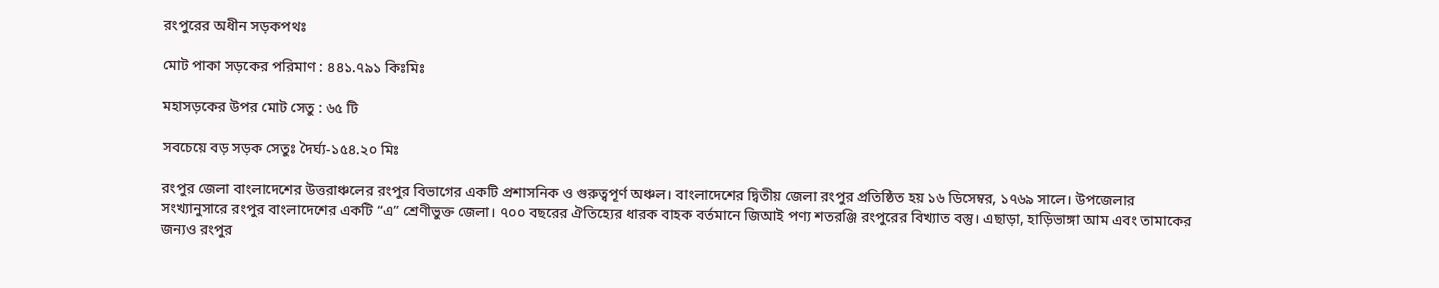রংপুরের অধীন সড়কপথঃ

মোট পাকা সড়কের পরিমাণ : ৪৪১.৭৯১ কিঃমিঃ

মহাসড়কের উপর মোট সেতু : ৬৫ টি

সবচেয়ে বড় সড়ক সেতুঃ দৈর্ঘ্য-১৫৪.২০ মিঃ

রংপুর জেলা বাংলাদেশের উত্তরাঞ্চলের রংপুর বিভাগের একটি প্রশাসনিক ও গুরুত্বপূর্ণ অঞ্চল। বাংলাদেশের দ্বিতীয় জেলা রংপুর প্রতিষ্ঠিত হয় ১৬ ডিসেম্বর, ১৭৬৯ সালে। উপজেলার সংখ্যানুসারে রংপুর বাংলাদেশের একটি “এ” শ্রেণীভুক্ত জেলা। ৭০০ বছরের ঐতিহ্যের ধারক বাহক বর্তমানে জিআই পণ্য শতরঞ্জি রংপুরের বিখ্যাত বস্তু। এছাড়া, হাড়িভাঙ্গা আম এবং তামাকের জন্যও রংপুর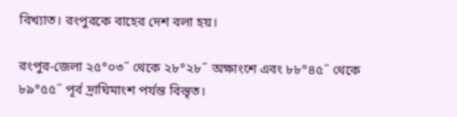বিখ্যাত। রংপুরকে বাহের দেশ বলা হয়।

রংপুর-জেলা ২৫°০৩˝ থেকে ২৮°২৮˝ অক্ষাংশে এবং ৮৮°৪৫˝ থেকে ৮৯°৫৫˝ পূর্ব দ্রাঘিমাংশ পর্যন্ত বিস্তৃত।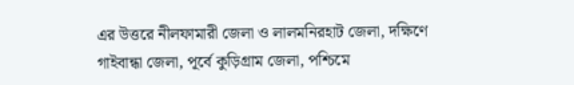এর উত্তরে নীলফামারী জেলা ও লালমনিরহাট জেলা, দক্ষিণে গাইবান্ধা জেলা, পূর্বে কুড়িগ্রাম জেলা, পশ্চিমে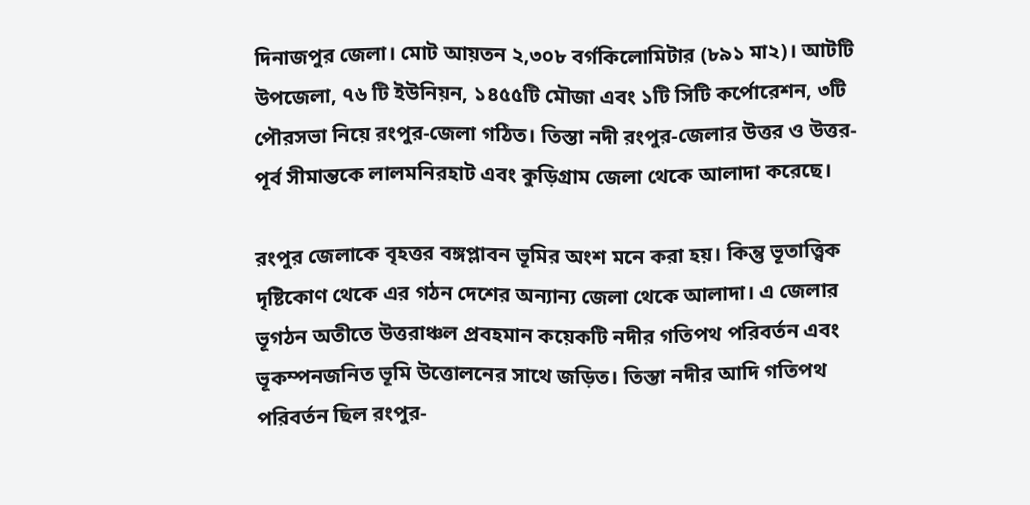দিনাজপুর জেলা। মোট আয়তন ২,৩০৮ বর্গকিলোমিটার (৮৯১ মা২)। আটটি উপজেলা, ৭৬ টি ইউনিয়ন, ১৪৫৫টি মৌজা এবং ১টি সিটি কর্পোরেশন, ৩টি পৌরসভা নিয়ে রংপুর-জেলা গঠিত। তিস্তা নদী রংপুর-জেলার উত্তর ও উত্তর-পূর্ব সীমান্তকে লালমনিরহাট এবং কুড়িগ্রাম জেলা থেকে আলাদা করেছে।

রংপুর জেলাকে বৃহত্তর বঙ্গপ্লাবন ভূমির অংশ মনে করা হয়। কিন্তু ভূতাত্ত্বিক দৃষ্টিকোণ থেকে এর গঠন দেশের অন্যান্য জেলা থেকে আলাদা। এ জেলার ভূগঠন অতীতে উত্তরাঞ্চল প্রবহমান কয়েকটি নদীর গতিপথ পরিবর্তন এবং ভূকম্পনজনিত ভূমি উত্তোলনের সাথে জড়িত। তিস্তা নদীর আদি গতিপথ পরিবর্তন ছিল রংপুর-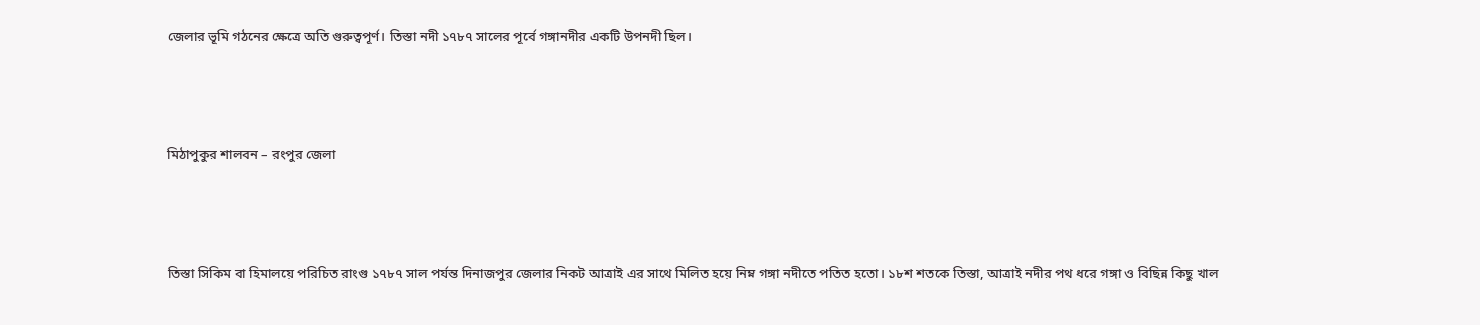জেলার ভূমি গঠনের ক্ষেত্রে অতি গুরুত্বপূর্ণ। তিস্তা নদী ১৭৮৭ সালের পূর্বে গঙ্গানদীর একটি উপনদী ছিল।



মিঠাপুকুর শালবন – রংপুর জেলা



তিস্তা সিকিম বা হিমালয়ে পরিচিত রাংগু ১৭৮৭ সাল পর্যন্ত দিনাজপুর জেলার নিকট আত্রাই এর সাথে মিলিত হয়ে নিম্ন গঙ্গা নদীতে পতিত হতো। ১৮শ শতকে তিস্তা, আত্রাই নদীর পথ ধরে গঙ্গা ও বিছিন্ন কিছু খাল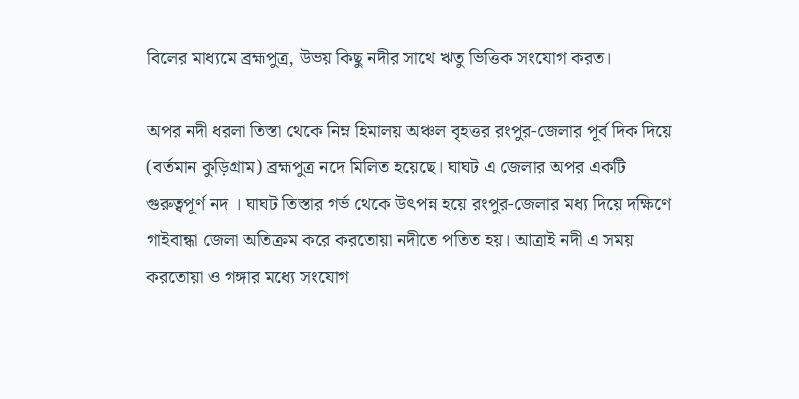বিলের মাধ্যমে ব্রহ্মপুত্র, উভয় কিছু নদীর সাথে ঋতু ভিত্তিক সংযোগ করত।

অপর নদী ধরলা তিস্তা থেকে নিম্ন হিমালয় অঞ্চল বৃহত্তর রংপুর-জেলার পূর্ব দিক দিয়ে (বর্তমান কুড়িগ্রাম) ব্রহ্মপুত্র নদে মিলিত হয়েছে। ঘাঘট এ জেলার অপর একটি গুরুত্বপূর্ণ নদ । ঘাঘট তিস্তার গর্ভ থেকে উৎপন্ন হয়ে রংপুর-জেলার মধ্য দিয়ে দক্ষিণে গাইবান্ধা জেলা অতিক্রম করে করতোয়া নদীতে পতিত হয়। আত্রাই নদী এ সময় করতোয়া ও গঙ্গার মধ্যে সংযোগ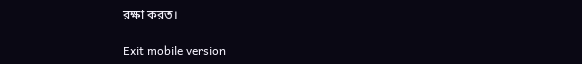রক্ষা করত।

Exit mobile version